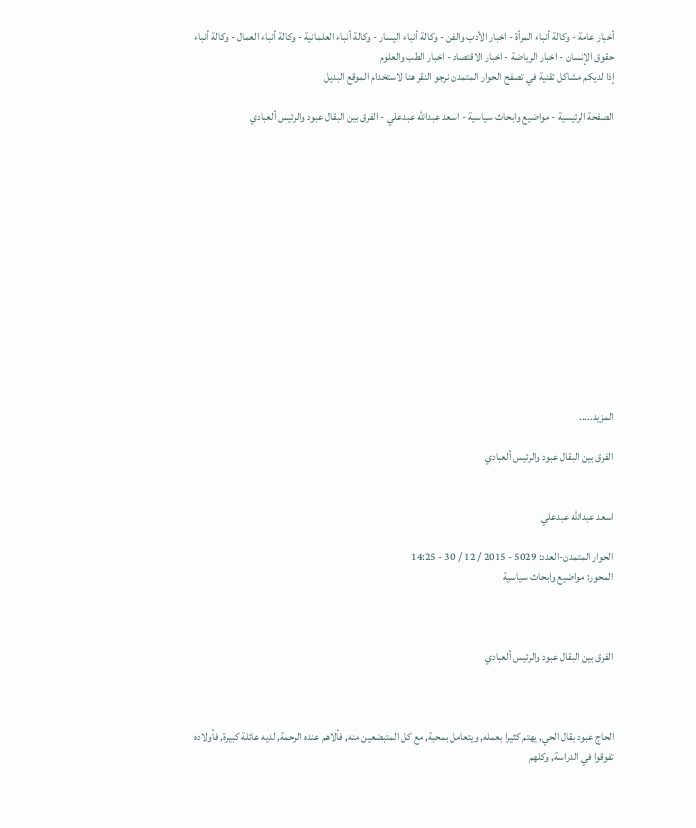أخبار عامة - وكالة أنباء المرأة - اخبار الأدب والفن - وكالة أنباء اليسار - وكالة أنباء العلمانية - وكالة أنباء العمال - وكالة أنباء حقوق الإنسان - اخبار الرياضة - اخبار الاقتصاد - اخبار الطب والعلوم
إذا لديكم مشاكل تقنية في تصفح الحوار المتمدن نرجو النقر هنا لاستخدام الموقع البديل

الصفحة الرئيسية - مواضيع وابحاث سياسية - اسعد عبدالله عبدعلي - الفرق بين البقال عبود والرئيس ألعبادي














المزيد.....

الفرق بين البقال عبود والرئيس ألعبادي


اسعد عبدالله عبدعلي

الحوار المتمدن-العدد: 5029 - 2015 / 12 / 30 - 14:25
المحور: مواضيع وابحاث سياسية



الفرق بين البقال عبود والرئيس ألعبادي



الحاج عبود بقال الحي, يهتم كثيرا بعمله, ويتعامل بمحبة, مع كل المتبضعين منه, فألاهم عنده الرحمة, لديه عائلة كبيرة, فأولاده تفوقوا في الدراسة, وكلهم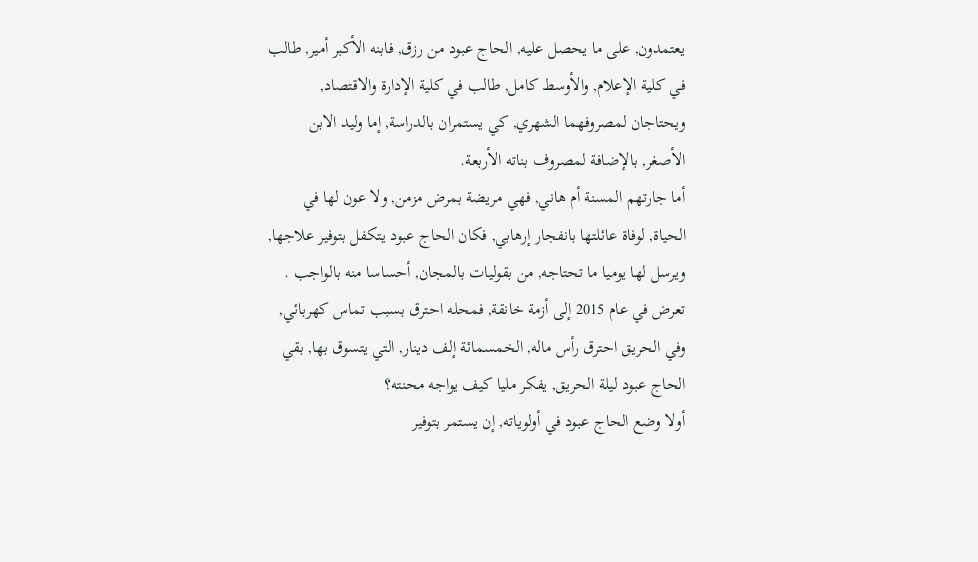يعتمدون, على ما يحصل عليه, الحاج عبود من رزق, فابنه الأكبر أمير, طالب في كلية الإعلام, والأوسط كامل, طالب في كلية الإدارة والاقتصاد, ويحتاجان لمصروفهما الشهري, كي يستمران بالدراسة, إما وليد الابن الأصغر, بالإضافة لمصروف بناته الأربعة.
أما جارتهم المسنة أم هاني, فهي مريضة بمرض مزمن, ولا عون لها في الحياة, لوفاة عائلتها بانفجار إرهابي, فكان الحاج عبود يتكفل بتوفير علاجها, ويرسل لها يوميا ما تحتاجه, من بقوليات بالمجان, أحساسا منه بالواجب .
تعرض في عام 2015 إلى أزمة خانقة, فمحله احترق بسبب تماس كهربائي, وفي الحريق احترق رأس ماله, الخمسمائة إلف دينار, التي يتسوق بها, بقي الحاج عبود ليلة الحريق, يفكر مليا كيف يواجه محنته؟
أولا وضع الحاج عبود في أولوياته, إن يستمر بتوفير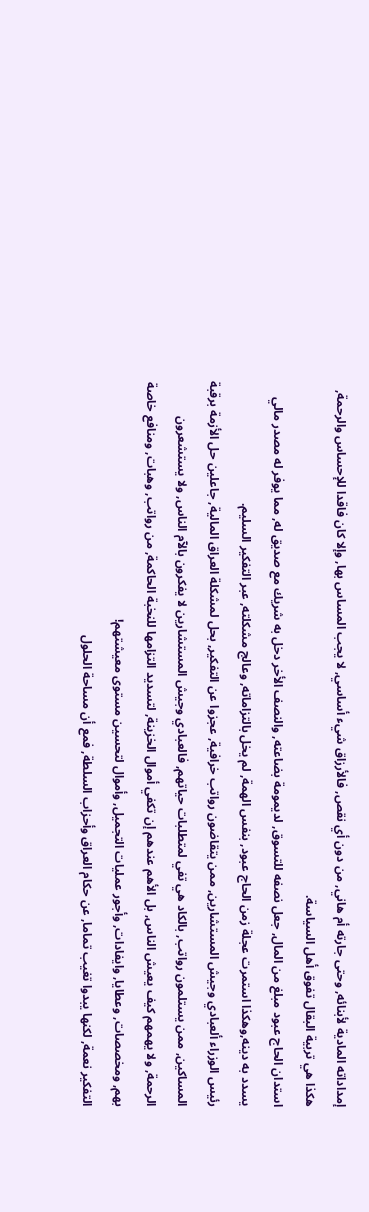إمداداته المادية لأبنائه, وحتى جارته أم هاني, من دون أي نقص, فالأرزاق شيء أساسي, لا يجب المساس بها, وإلا كان فاقدا للإحساس والرحمة, هكذا هي تربية البقال تفوق أهل السياسة.
استدان الحاج عبود مبلغ من المال, جعل نصفه للتسوق, لديمومة بضاعته, والنصف الأخر دخل به شريك مع صديق له, مما يوفر له مصدر مالي يسدد به دينه,وهكذا استمرت عجلة زمن الحاج عبود, بنفس الهمة, لم يخل بالتزاماته, وعالج مشكلته, عبر التفكير السليم.
رئيس الوزراء ألعبادي وجيش المستشارين, ممن يتقاضون رواتب خرافية, عجزوا عن التفكير, بحل لمشكلة العراق المالية, جاعلين حل الأزمة برقبة المساكين, ممن يستلمون رواتب, بالكاد هي تفي لمتطلبات حياتهم, فالعبادي وجيش المستشارين لا يفكرون بالآم الناس, ولا يستشعرون الرحمة, ولا يهمهم كيف يعيش الناس, بل الأهم عندهم إن تكفي أموال الخزينة, لتسديد التزامها للنخبة الحاكمة, من رواتب, وهبات, ومنافع خاصة بهم, ومخصصات, وعطايا, وايفادات, وأجور عمليات التجميل, وأموال لتحسين مستوى معيشتهم!
التفكير نعمة, لكنها يبدوا تغيب تماما, عن حكام العراق وأحزاب السلطة, فمع أن مساحة الحلول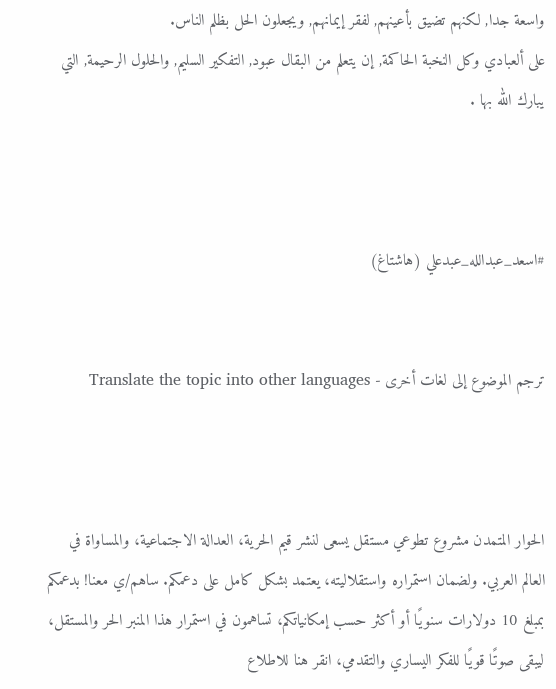واسعة جدا, لكنهم تضيق بأعينهم, لفقر إيمانهم, ويجعلون الحل بظلم الناس.
على ألعبادي وكل النخبة الحاكمة, إن يتعلم من البقال عبود, التفكير السليم, والحلول الرحيمة, التي يبارك الله بها .



#اسعد_عبدالله_عبدعلي (هاشتاغ)


ترجم الموضوع إلى لغات أخرى - Translate the topic into other languages



الحوار المتمدن مشروع تطوعي مستقل يسعى لنشر قيم الحرية، العدالة الاجتماعية، والمساواة في العالم العربي. ولضمان استمراره واستقلاليته، يعتمد بشكل كامل على دعمكم. ساهم/ي معنا! بدعمكم بمبلغ 10 دولارات سنويًا أو أكثر حسب إمكانياتكم، تساهمون في استمرار هذا المنبر الحر والمستقل، ليبقى صوتًا قويًا للفكر اليساري والتقدمي، انقر هنا للاطلاع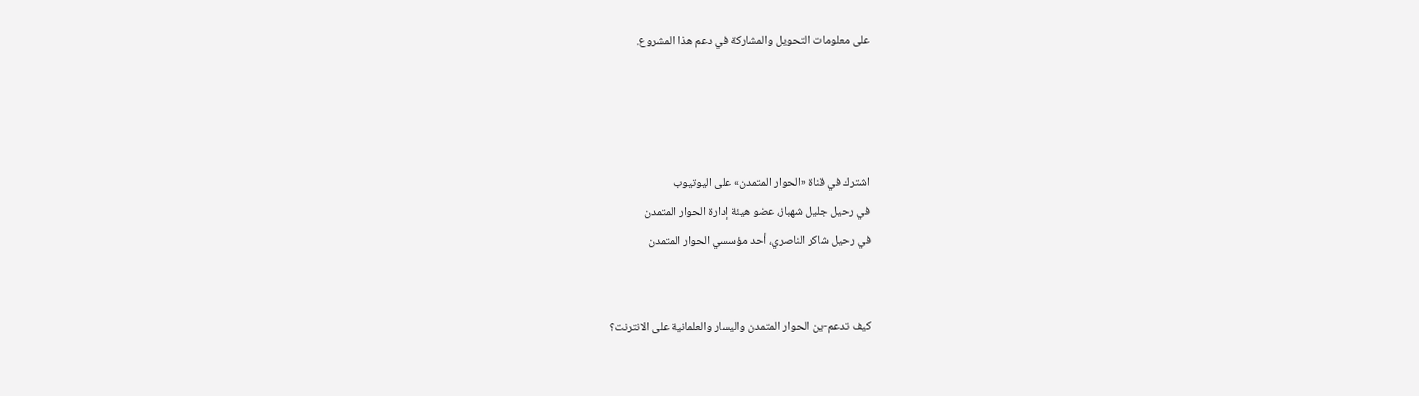على معلومات التحويل والمشاركة في دعم هذا المشروع.




اشترك في قناة «الحوار المتمدن» على اليوتيوب
في رحيل جليل شهباز، عضو هيئة إدارة الحوار المتمدن
في رحيل شاكر الناصري، أحد مؤسسي الحوار المتمدن


كيف تدعم-ين الحوار المتمدن واليسار والعلمانية على الانترنت؟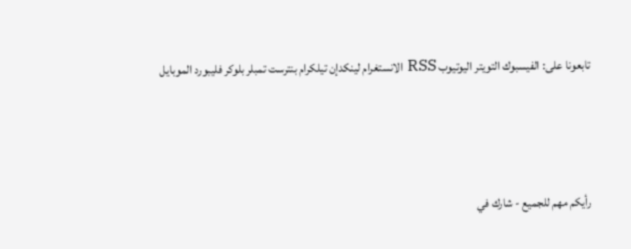تابعونا على: الفيسبوك التويتر اليوتيوب RSS الانستغرام لينكدإن تيلكرام بنترست تمبلر بلوكر فليبورد الموبايل



رأيكم مهم للجميع - شارك في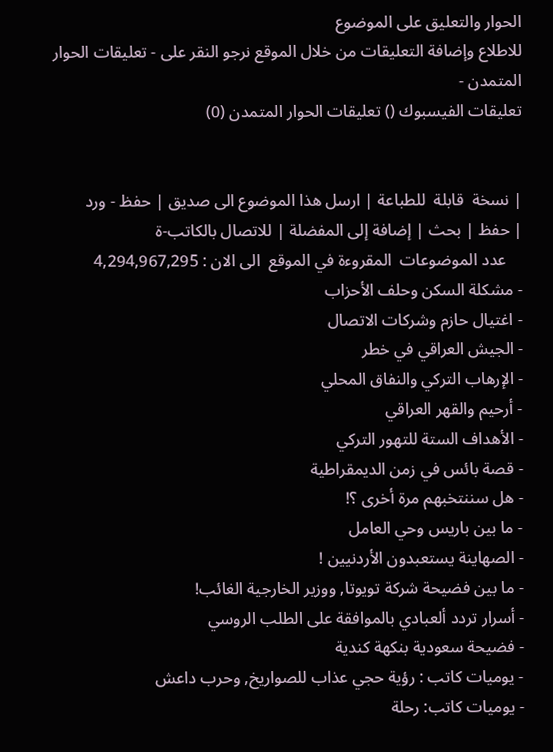الحوار والتعليق على الموضوع
للاطلاع وإضافة التعليقات من خلال الموقع نرجو النقر على - تعليقات الحوار المتمدن -
تعليقات الفيسبوك () تعليقات الحوار المتمدن (0)


| نسخة  قابلة  للطباعة | ارسل هذا الموضوع الى صديق | حفظ - ورد
| حفظ | بحث | إضافة إلى المفضلة | للاتصال بالكاتب-ة
    عدد الموضوعات  المقروءة في الموقع  الى الان : 4,294,967,295
- مشكلة السكن وحلف الأحزاب
- اغتيال حازم وشركات الاتصال
- الجيش العراقي في خطر
- الإرهاب التركي والنفاق المحلي
- أرحيم والقهر العراقي
- الأهداف الستة للتهور التركي
- قصة بائس في زمن الديمقراطية
- هل سننتخبهم مرة أخرى ؟!
- ما بين باريس وحي العامل
- الصهاينة يستعبدون الأردنيين !
- ما بين فضيحة شركة تويوتا, ووزير الخارجية الغائب!
- أسرار تردد ألعبادي بالموافقة على الطلب الروسي
- فضيحة سعودية بنكهة كندية
- يوميات كاتب : رؤية حجي عذاب للصواريخ, وحرب داعش
- يوميات كاتب: رحلة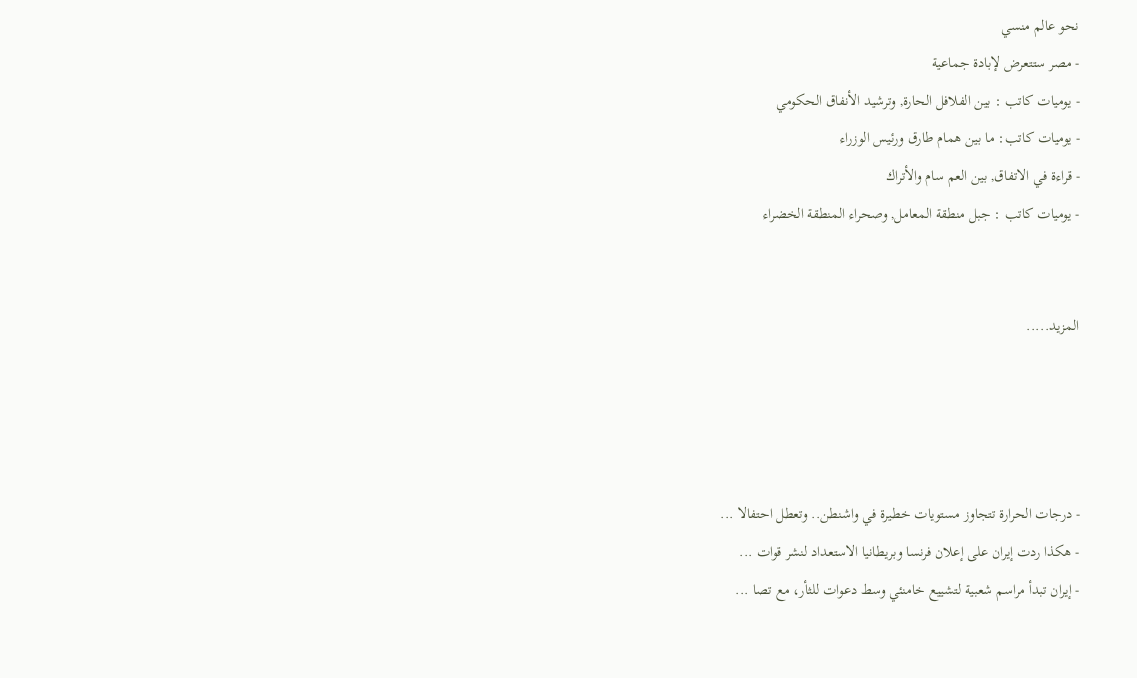نحو عالم منسي
- مصر ستتعرض لإبادة جماعية
- يوميات كاتب : بين الفلافل الحارة, وترشيد الأنفاق الحكومي
- يوميات كاتب: ما بين همام طارق ورئيس الوزراء
- قراءة في الاتفاق, بين العم سام والأتراك
- يوميات كاتب : جبل منطقة المعامل, وصحراء المنطقة الخضراء


المزيد.....




- درجات الحرارة تتجاوز مستويات خطيرة في واشنطن.. وتعطل احتفالا ...
- هكذا ردت إيران على إعلان فرنسا وبريطانيا الاستعداد لنشر قوات ...
- إيران تبدأ مراسم شعبية لتشييع خامنئي وسط دعوات للثأر، مع تصا ...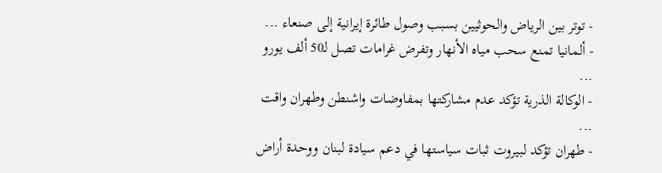- توتر بين الرياض والحوثيين بسبب وصول طائرة إيرانية إلى صنعاء ...
- ألمانيا تمنع سحب مياه الأنهار وتفرض غرامات تصل لـ50 ألف يورو ...
- الوكالة الذرية تؤكد عدم مشاركتها بمفاوضات واشنطن وطهران واقت ...
- طهران تؤكد لبيروت ثبات سياستها في دعم سيادة لبنان ووحدة أراض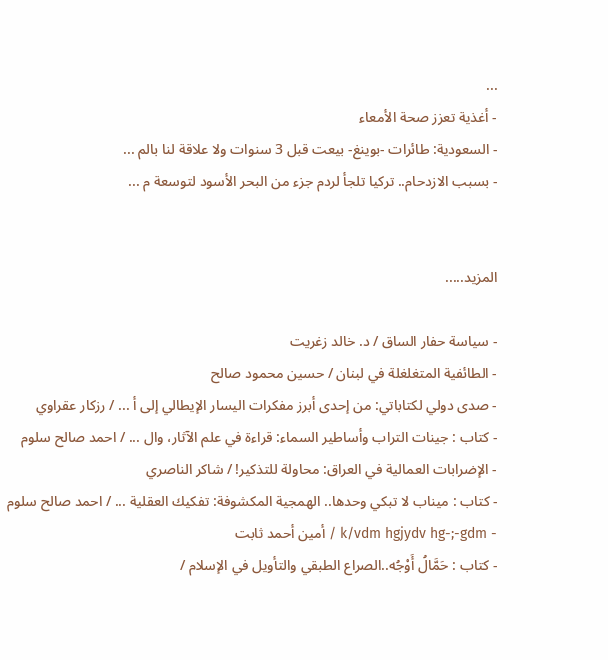...
- أغذية تعزز صحة الأمعاء
- السعودية: طائرات -بوينغ- بيعت قبل 3 سنوات ولا علاقة لنا بالم ...
- بسبب الازدحام.. تركيا تلجأ لردم جزء من البحر الأسود لتوسعة م ...


المزيد.....

- سياسة حفار الساق / د. خالد زغريت
- الطائفية المتغلغلة في لبنان / حسين محمود صالح
- صدى دولي لكتاباتي: من إحدى أبرز مفكرات اليسار الإيطالي إلى أ ... / رزكار عقراوي
- كتاب : جينات التراب وأساطير السماء: قراءة في علم الآثار، وال ... / احمد صالح سلوم
- الإضرابات العمالية في العراق: محاولة للتذكير! / شاكر الناصري
- كتاب : ميناب لا تبكي وحدها.. الهمجية المكشوفة: تفكيك العقلية ... / احمد صالح سلوم
- k/vdm hgjydv hg-;-gdm / أمين أحمد ثابت
- كتاب : حَمَّالُ أَوْجُه..الصراع الطبقي والتأويل في الإسلام /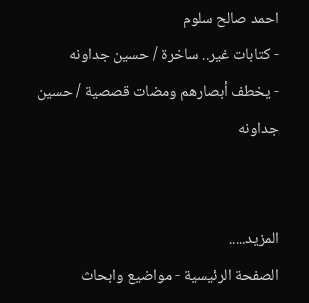احمد صالح سلوم
- كتابات غير.. ساخرة / حسين جداونه
- يخطف أبصارهم ومضات قصصية / حسين جداونه


المزيد.....
الصفحة الرئيسية - مواضيع وابحاث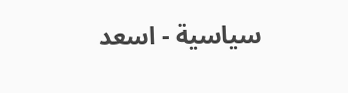سياسية - اسعد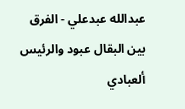عبدالله عبدعلي - الفرق بين البقال عبود والرئيس ألعبادي